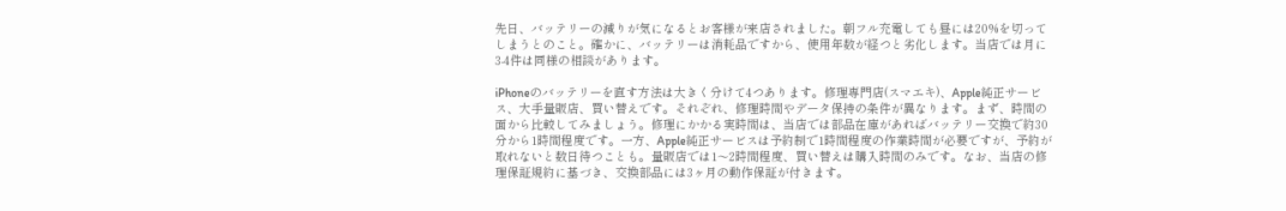先日、バッテリーの減りが気になるとお客様が来店されました。朝フル充電しても昼には20%を切ってしまうとのこと。確かに、バッテリーは消耗品ですから、使用年数が経つと劣化します。当店では月に3-4件は同様の相談があります。

iPhoneのバッテリーを直す方法は大きく分けて4つあります。修理専門店(スマエキ)、Apple純正サービス、大手量販店、買い替えです。それぞれ、修理時間やデータ保持の条件が異なります。まず、時間の面から比較してみましょう。修理にかかる実時間は、当店では部品在庫があればバッテリー交換で約30分から1時間程度です。一方、Apple純正サービスは予約制で1時間程度の作業時間が必要ですが、予約が取れないと数日待つことも。量販店では1〜2時間程度、買い替えは購入時間のみです。なお、当店の修理保証規約に基づき、交換部品には3ヶ月の動作保証が付きます。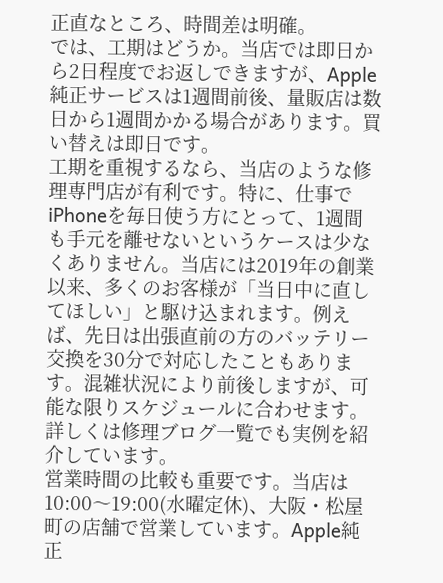正直なところ、時間差は明確。
では、工期はどうか。当店では即日から2日程度でお返しできますが、Apple純正サービスは1週間前後、量販店は数日から1週間かかる場合があります。買い替えは即日です。
工期を重視するなら、当店のような修理専門店が有利です。特に、仕事でiPhoneを毎日使う方にとって、1週間も手元を離せないというケースは少なくありません。当店には2019年の創業以来、多くのお客様が「当日中に直してほしい」と駆け込まれます。例えば、先日は出張直前の方のバッテリー交換を30分で対応したこともあります。混雑状況により前後しますが、可能な限りスケジュールに合わせます。詳しくは修理ブログ一覧でも実例を紹介しています。
営業時間の比較も重要です。当店は10:00〜19:00(水曜定休)、大阪・松屋町の店舗で営業しています。Apple純正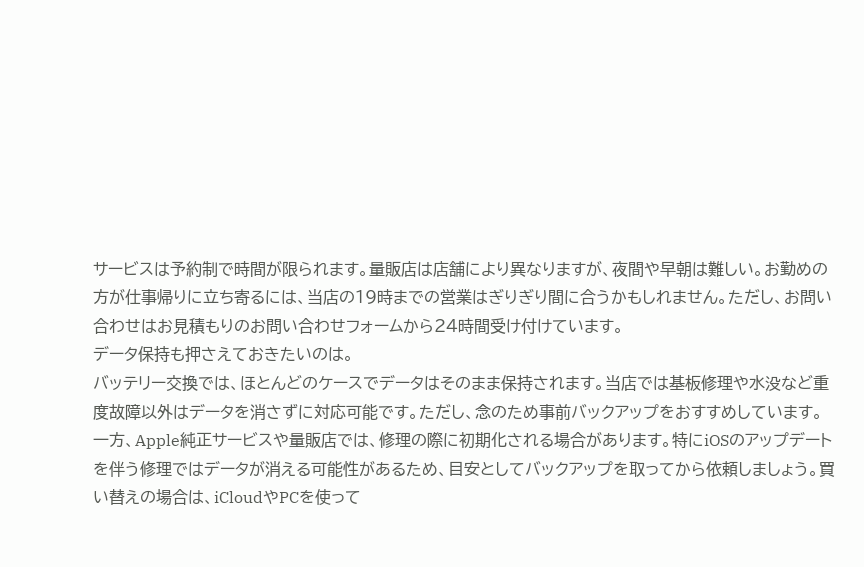サービスは予約制で時間が限られます。量販店は店舗により異なりますが、夜間や早朝は難しい。お勤めの方が仕事帰りに立ち寄るには、当店の19時までの営業はぎりぎり間に合うかもしれません。ただし、お問い合わせはお見積もりのお問い合わせフォームから24時間受け付けています。
データ保持も押さえておきたいのは。
バッテリー交換では、ほとんどのケースでデータはそのまま保持されます。当店では基板修理や水没など重度故障以外はデータを消さずに対応可能です。ただし、念のため事前バックアップをおすすめしています。一方、Apple純正サービスや量販店では、修理の際に初期化される場合があります。特にiOSのアップデートを伴う修理ではデータが消える可能性があるため、目安としてバックアップを取ってから依頼しましょう。買い替えの場合は、iCloudやPCを使って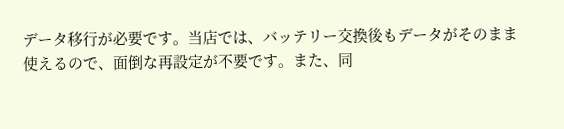データ移行が必要です。当店では、バッテリー交換後もデータがそのまま使えるので、面倒な再設定が不要です。また、同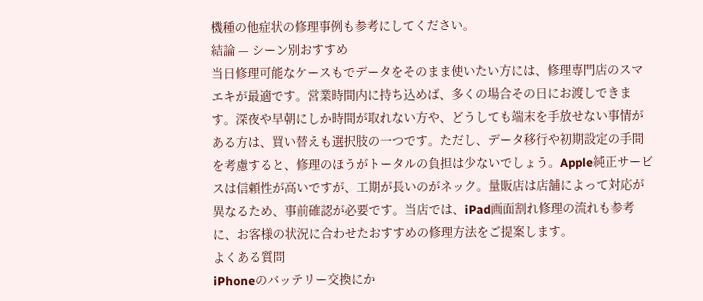機種の他症状の修理事例も参考にしてください。
結論 — シーン別おすすめ
当日修理可能なケースもでデータをそのまま使いたい方には、修理専門店のスマエキが最適です。営業時間内に持ち込めば、多くの場合その日にお渡しできます。深夜や早朝にしか時間が取れない方や、どうしても端末を手放せない事情がある方は、買い替えも選択肢の一つです。ただし、データ移行や初期設定の手間を考慮すると、修理のほうがトータルの負担は少ないでしょう。Apple純正サービスは信頼性が高いですが、工期が長いのがネック。量販店は店舗によって対応が異なるため、事前確認が必要です。当店では、iPad画面割れ修理の流れも参考に、お客様の状況に合わせたおすすめの修理方法をご提案します。
よくある質問
iPhoneのバッテリー交換にか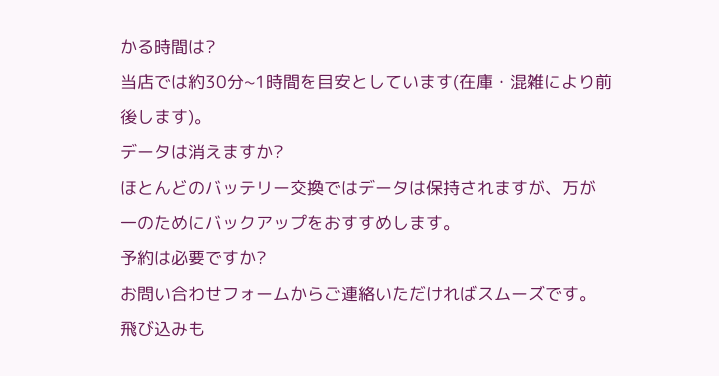かる時間は?
当店では約30分~1時間を目安としています(在庫・混雑により前後します)。
データは消えますか?
ほとんどのバッテリー交換ではデータは保持されますが、万が一のためにバックアップをおすすめします。
予約は必要ですか?
お問い合わせフォームからご連絡いただければスムーズです。飛び込みも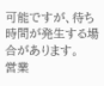可能ですが、待ち時間が発生する場合があります。
営業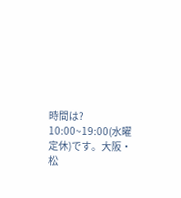時間は?
10:00~19:00(水曜定休)です。大阪・松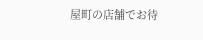屋町の店舗でお待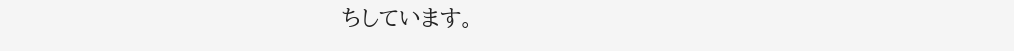ちしています。